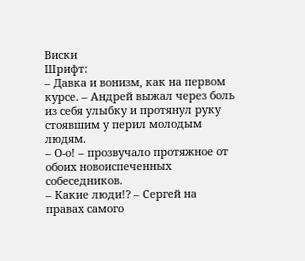Виски
Шрифт:
– Давка и вонизм, как на первом курсе. – Андрей выжал через боль из себя улыбку и протянул руку стоявшим у перил молодым людям.
– О-о! – прозвучало протяжное от обоих новоиспеченных собеседников.
– Какие люди!? – Сергей на правах самого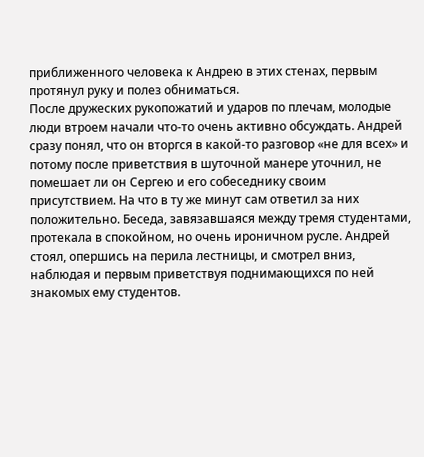приближенного человека к Андрею в этих стенах, первым протянул руку и полез обниматься.
После дружеских рукопожатий и ударов по плечам, молодые люди втроем начали что-то очень активно обсуждать. Андрей сразу понял, что он вторгся в какой-то разговор «не для всех» и потому после приветствия в шуточной манере уточнил, не помешает ли он Сергею и его собеседнику своим присутствием. На что в ту же минут сам ответил за них положительно. Беседа, завязавшаяся между тремя студентами, протекала в спокойном, но очень ироничном русле. Андрей стоял, опершись на перила лестницы, и смотрел вниз, наблюдая и первым приветствуя поднимающихся по ней знакомых ему студентов.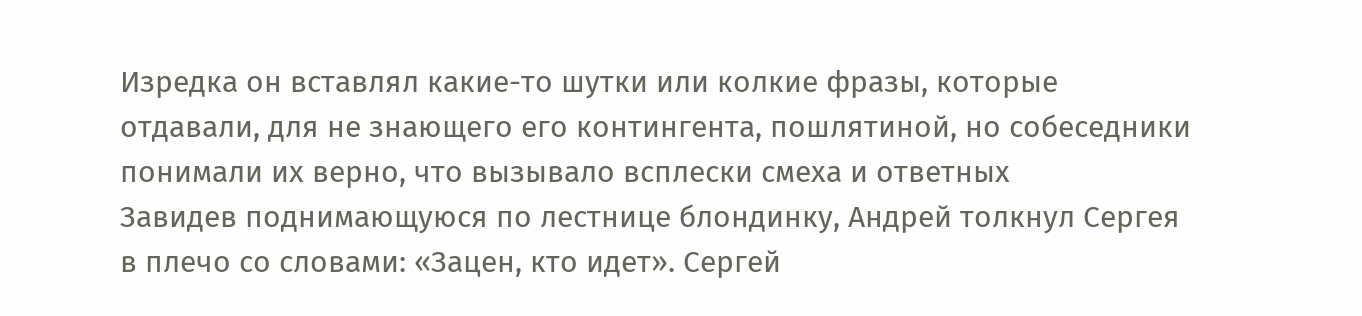Изредка он вставлял какие-то шутки или колкие фразы, которые отдавали, для не знающего его контингента, пошлятиной, но собеседники понимали их верно, что вызывало всплески смеха и ответных
Завидев поднимающуюся по лестнице блондинку, Андрей толкнул Сергея в плечо со словами: «Зацен, кто идет». Сергей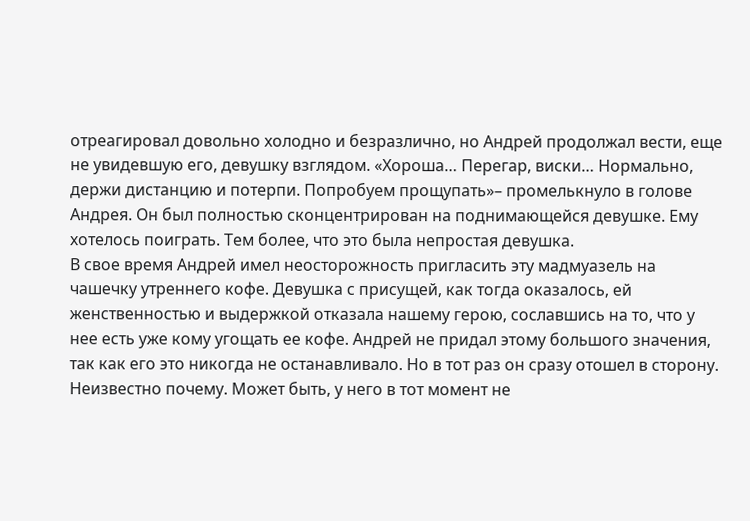отреагировал довольно холодно и безразлично, но Андрей продолжал вести, еще не увидевшую его, девушку взглядом. «Хороша… Перегар, виски… Нормально, держи дистанцию и потерпи. Попробуем прощупать»– промелькнуло в голове Андрея. Он был полностью сконцентрирован на поднимающейся девушке. Ему хотелось поиграть. Тем более, что это была непростая девушка.
В свое время Андрей имел неосторожность пригласить эту мадмуазель на чашечку утреннего кофе. Девушка с присущей, как тогда оказалось, ей женственностью и выдержкой отказала нашему герою, сославшись на то, что у нее есть уже кому угощать ее кофе. Андрей не придал этому большого значения, так как его это никогда не останавливало. Но в тот раз он сразу отошел в сторону. Неизвестно почему. Может быть, у него в тот момент не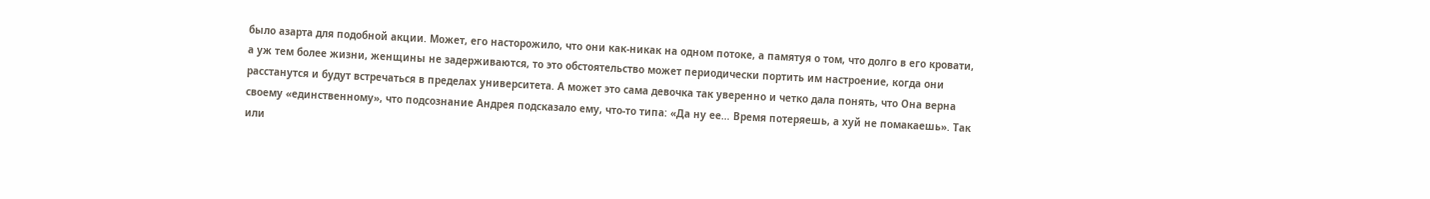было азарта для подобной акции. Может, его насторожило, что они как-никак на одном потоке, а памятуя о том, что долго в его кровати, а уж тем более жизни, женщины не задерживаются, то это обстоятельство может периодически портить им настроение, когда они расстанутся и будут встречаться в пределах университета. А может это сама девочка так уверенно и четко дала понять, что Она верна своему «единственному», что подсознание Андрея подсказало ему, что-то типа: «Да ну ее… Время потеряешь, а хуй не помакаешь». Так или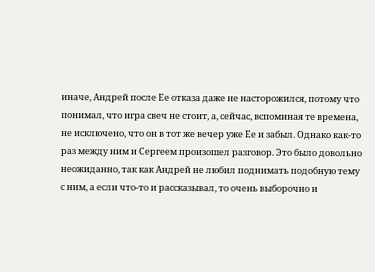иначе, Андрей после Ее отказа даже не насторожился, потому что понимал, что игра свеч не стоит, а, сейчас, вспоминая те времена, не исключено, что он в тот же вечер уже Ее и забыл. Однако как-то раз между ним и Сергеем произошел разговор. Это было довольно неожиданно, так как Андрей не любил поднимать подобную тему с ним, а если что-то и рассказывал, то очень выборочно и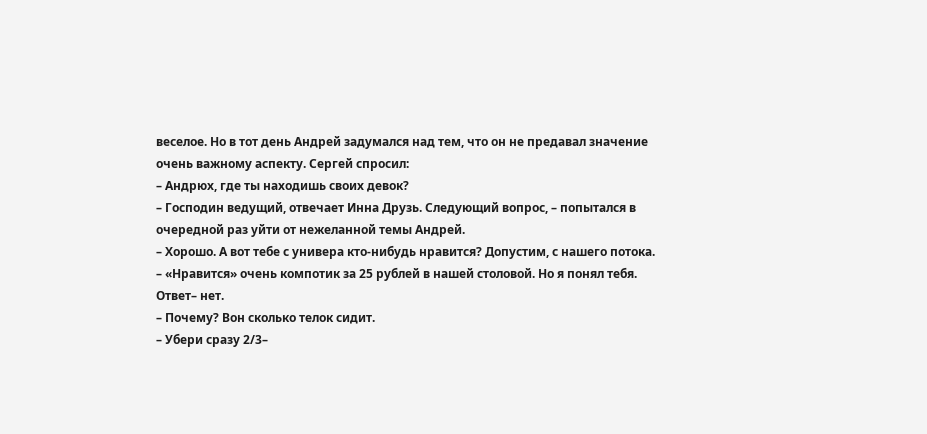веселое. Но в тот день Андрей задумался над тем, что он не предавал значение очень важному аспекту. Сергей спросил:
– Андрюх, где ты находишь своих девок?
– Господин ведущий, отвечает Инна Друзь. Следующий вопрос, – попытался в очередной раз уйти от нежеланной темы Андрей.
– Хорошо. А вот тебе с универа кто-нибудь нравится? Допустим, с нашего потока.
– «Нравится» очень компотик за 25 рублей в нашей столовой. Но я понял тебя. Ответ– нет.
– Почему? Вон сколько телок сидит.
– Убери сразу 2/3–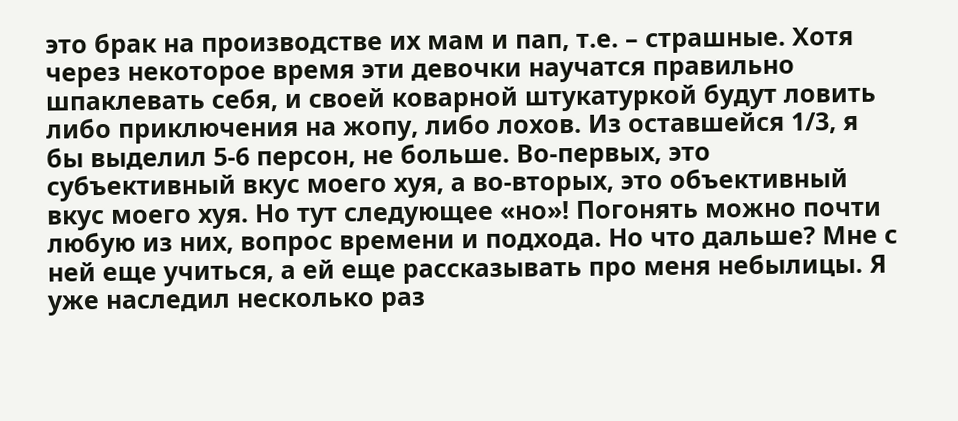это брак на производстве их мам и пап, т.е. – страшные. Хотя через некоторое время эти девочки научатся правильно шпаклевать себя, и своей коварной штукатуркой будут ловить либо приключения на жопу, либо лохов. Из оставшейся 1/3, я бы выделил 5-6 персон, не больше. Во-первых, это субъективный вкус моего хуя, а во-вторых, это объективный вкус моего хуя. Но тут следующее «но»! Погонять можно почти любую из них, вопрос времени и подхода. Но что дальше? Мне с ней еще учиться, а ей еще рассказывать про меня небылицы. Я уже наследил несколько раз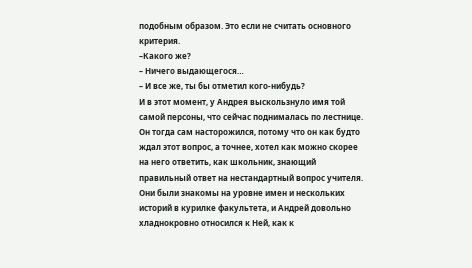подобным образом. Это если не считать основного критерия.
–Какого же?
– Ничего выдающегося…
– И все же, ты бы отметил кого-нибудь?
И в этот момент, у Андрея выскользнуло имя той самой персоны, что сейчас поднималась по лестнице. Он тогда сам насторожился, потому что он как будто ждал этот вопрос, а точнее, хотел как можно скорее на него ответить, как школьник, знающий правильный ответ на нестандартный вопрос учителя. Они были знакомы на уровне имен и нескольких историй в курилке факультета, и Андрей довольно хладнокровно относился к Ней, как к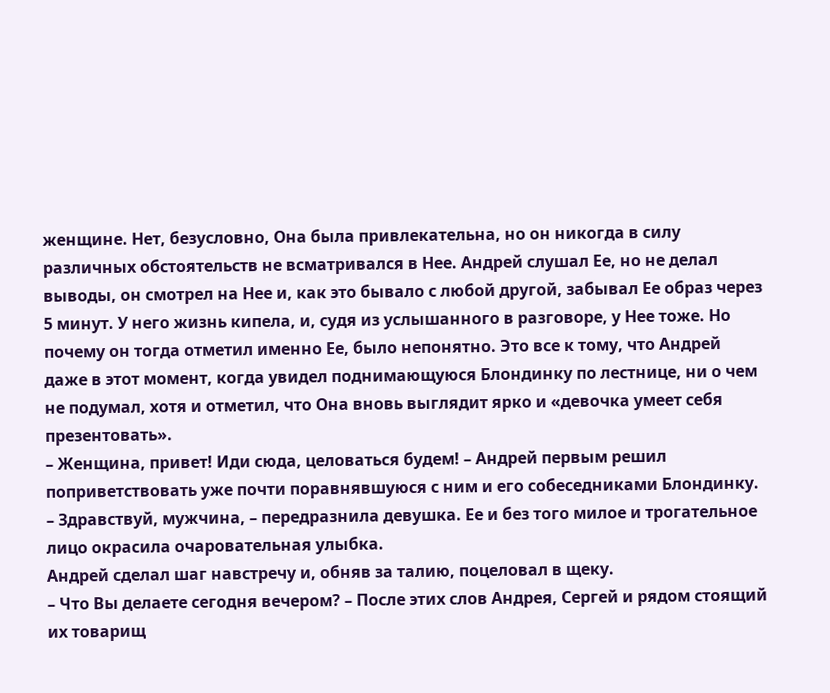женщине. Нет, безусловно, Она была привлекательна, но он никогда в силу различных обстоятельств не всматривался в Нее. Андрей слушал Ее, но не делал выводы, он смотрел на Нее и, как это бывало с любой другой, забывал Ее образ через 5 минут. У него жизнь кипела, и, судя из услышанного в разговоре, у Нее тоже. Но почему он тогда отметил именно Ее, было непонятно. Это все к тому, что Андрей даже в этот момент, когда увидел поднимающуюся Блондинку по лестнице, ни о чем не подумал, хотя и отметил, что Она вновь выглядит ярко и «девочка умеет себя презентовать».
– Женщина, привет! Иди сюда, целоваться будем! – Андрей первым решил поприветствовать уже почти поравнявшуюся с ним и его собеседниками Блондинку.
– Здравствуй, мужчина, – передразнила девушка. Ее и без того милое и трогательное лицо окрасила очаровательная улыбка.
Андрей сделал шаг навстречу и, обняв за талию, поцеловал в щеку.
– Что Вы делаете сегодня вечером? – После этих слов Андрея, Сергей и рядом стоящий их товарищ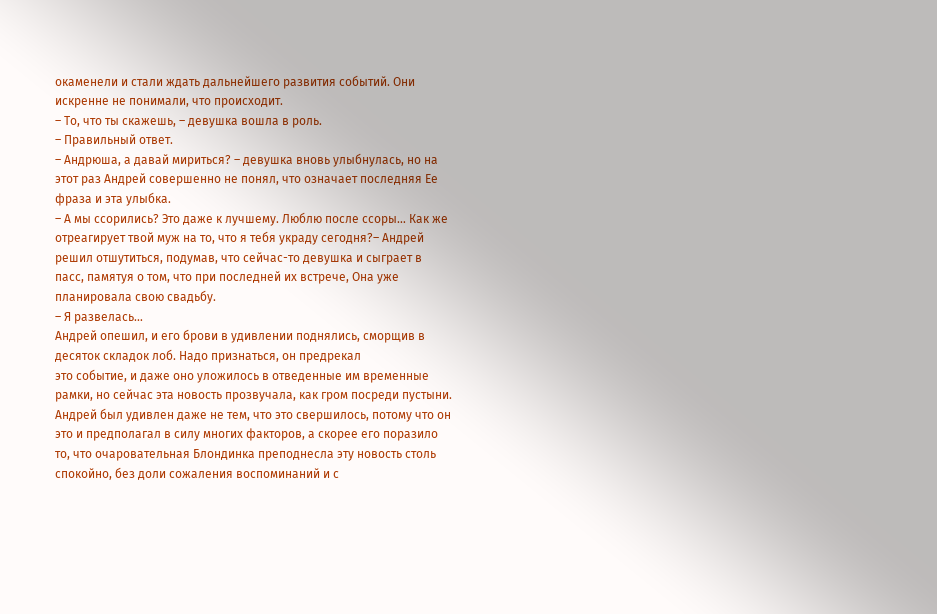окаменели и стали ждать дальнейшего развития событий. Они искренне не понимали, что происходит.
– То, что ты скажешь, – девушка вошла в роль.
– Правильный ответ.
– Андрюша, а давай мириться? – девушка вновь улыбнулась, но на этот раз Андрей совершенно не понял, что означает последняя Ее фраза и эта улыбка.
– А мы ссорились? Это даже к лучшему. Люблю после ссоры… Как же отреагирует твой муж на то, что я тебя украду сегодня?– Андрей решил отшутиться, подумав, что сейчас-то девушка и сыграет в пасс, памятуя о том, что при последней их встрече, Она уже планировала свою свадьбу.
– Я развелась…
Андрей опешил, и его брови в удивлении поднялись, сморщив в десяток складок лоб. Надо признаться, он предрекал
это событие, и даже оно уложилось в отведенные им временные рамки, но сейчас эта новость прозвучала, как гром посреди пустыни. Андрей был удивлен даже не тем, что это свершилось, потому что он это и предполагал в силу многих факторов, а скорее его поразило то, что очаровательная Блондинка преподнесла эту новость столь спокойно, без доли сожаления воспоминаний и с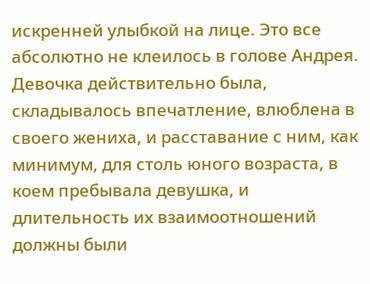искренней улыбкой на лице. Это все абсолютно не клеилось в голове Андрея. Девочка действительно была, складывалось впечатление, влюблена в своего жениха, и расставание с ним, как минимум, для столь юного возраста, в коем пребывала девушка, и длительность их взаимоотношений должны были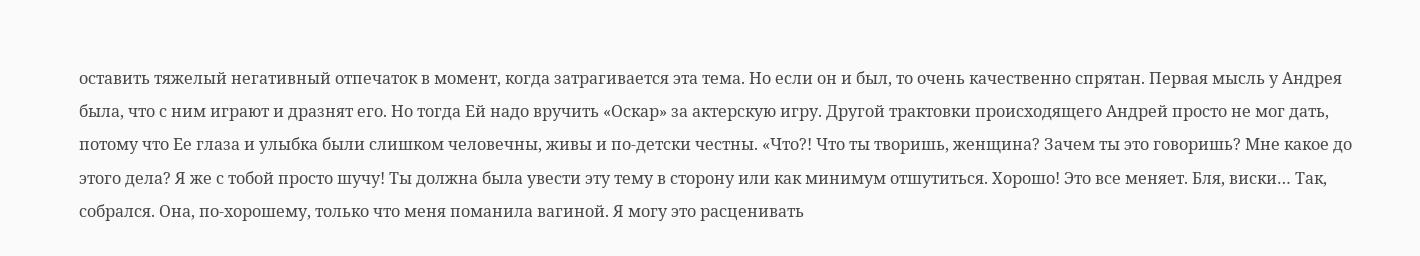оставить тяжелый негативный отпечаток в момент, когда затрагивается эта тема. Но если он и был, то очень качественно спрятан. Первая мысль у Андрея была, что с ним играют и дразнят его. Но тогда Ей надо вручить «Оскар» за актерскую игру. Другой трактовки происходящего Андрей просто не мог дать, потому что Ее глаза и улыбка были слишком человечны, живы и по-детски честны. «Что?! Что ты творишь, женщина? Зачем ты это говоришь? Мне какое до этого дела? Я же с тобой просто шучу! Ты должна была увести эту тему в сторону или как минимум отшутиться. Хорошо! Это все меняет. Бля, виски… Так, собрался. Она, по-хорошему, только что меня поманила вагиной. Я могу это расценивать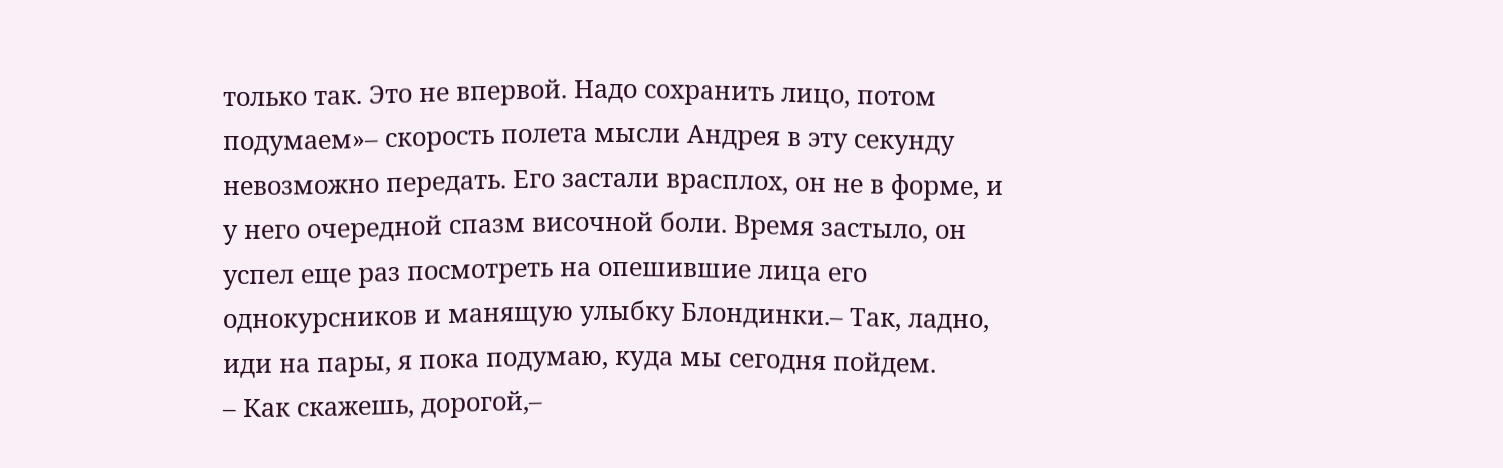только так. Это не впервой. Надо сохранить лицо, потом подумаем»– скорость полета мысли Андрея в эту секунду невозможно передать. Его застали врасплох, он не в форме, и у него очередной спазм височной боли. Время застыло, он успел еще раз посмотреть на опешившие лица его однокурсников и манящую улыбку Блондинки.– Так, ладно, иди на пары, я пока подумаю, куда мы сегодня пойдем.
– Как скажешь, дорогой,–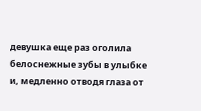девушка еще раз оголила белоснежные зубы в улыбке и, медленно отводя глаза от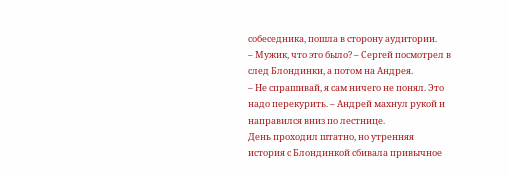собеседника, пошла в сторону аудитории.
– Мужик, что это было? – Сергей посмотрел в след Блондинки, а потом на Андрея.
– Не спрашивай, я сам ничего не понял. Это надо перекурить. – Андрей махнул рукой и направился вниз по лестнице.
День проходил штатно, но утренняя история с Блондинкой сбивала привычное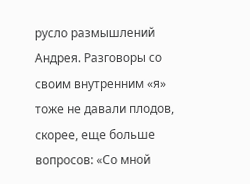русло размышлений Андрея. Разговоры со своим внутренним «я» тоже не давали плодов, скорее, еще больше вопросов: «Со мной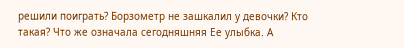решили поиграть? Борзометр не зашкалил у девочки? Кто такая? Что же означала сегодняшняя Ее улыбка. А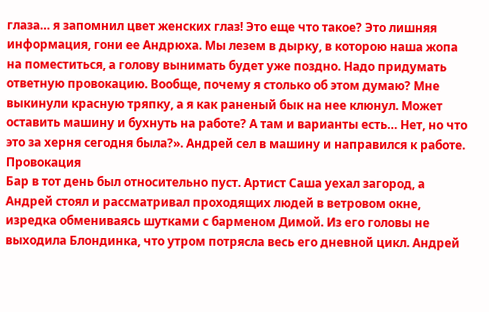глаза… я запомнил цвет женских глаз! Это еще что такое? Это лишняя информация, гони ее Андрюха. Мы лезем в дырку, в которою наша жопа на поместиться, а голову вынимать будет уже поздно. Надо придумать ответную провокацию. Вообще, почему я столько об этом думаю? Мне выкинули красную тряпку, а я как раненый бык на нее клюнул. Может оставить машину и бухнуть на работе? А там и варианты есть… Нет, но что это за херня сегодня была?». Андрей сел в машину и направился к работе.
Провокация
Бар в тот день был относительно пуст. Артист Саша уехал загород, а Андрей стоял и рассматривал проходящих людей в ветровом окне, изредка обмениваясь шутками с барменом Димой. Из его головы не выходила Блондинка, что утром потрясла весь его дневной цикл. Андрей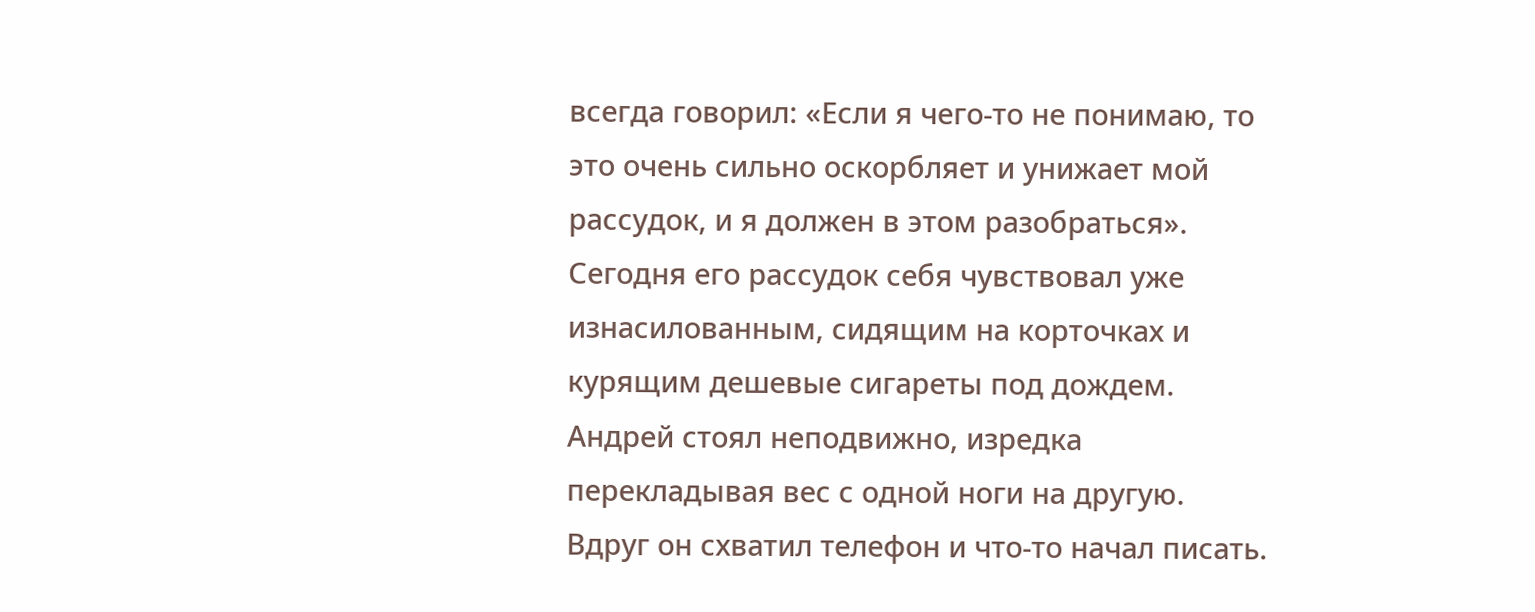всегда говорил: «Если я чего-то не понимаю, то это очень сильно оскорбляет и унижает мой рассудок, и я должен в этом разобраться». Сегодня его рассудок себя чувствовал уже изнасилованным, сидящим на корточках и курящим дешевые сигареты под дождем. Андрей стоял неподвижно, изредка перекладывая вес с одной ноги на другую. Вдруг он схватил телефон и что-то начал писать.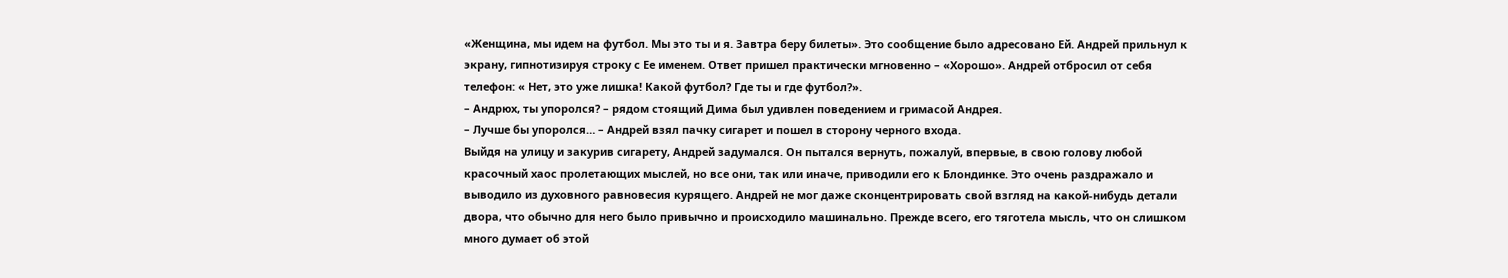«Женщина, мы идем на футбол. Мы это ты и я. Завтра беру билеты». Это сообщение было адресовано Ей. Андрей прильнул к экрану, гипнотизируя строку с Ее именем. Ответ пришел практически мгновенно – «Хорошо». Андрей отбросил от себя телефон: « Нет, это уже лишка! Какой футбол? Где ты и где футбол?».
– Андрюх, ты упоролся? – рядом стоящий Дима был удивлен поведением и гримасой Андрея.
– Лучше бы упоролся… – Андрей взял пачку сигарет и пошел в сторону черного входа.
Выйдя на улицу и закурив сигарету, Андрей задумался. Он пытался вернуть, пожалуй, впервые, в свою голову любой красочный хаос пролетающих мыслей, но все они, так или иначе, приводили его к Блондинке. Это очень раздражало и выводило из духовного равновесия курящего. Андрей не мог даже сконцентрировать свой взгляд на какой-нибудь детали двора, что обычно для него было привычно и происходило машинально. Прежде всего, его тяготела мысль, что он слишком много думает об этой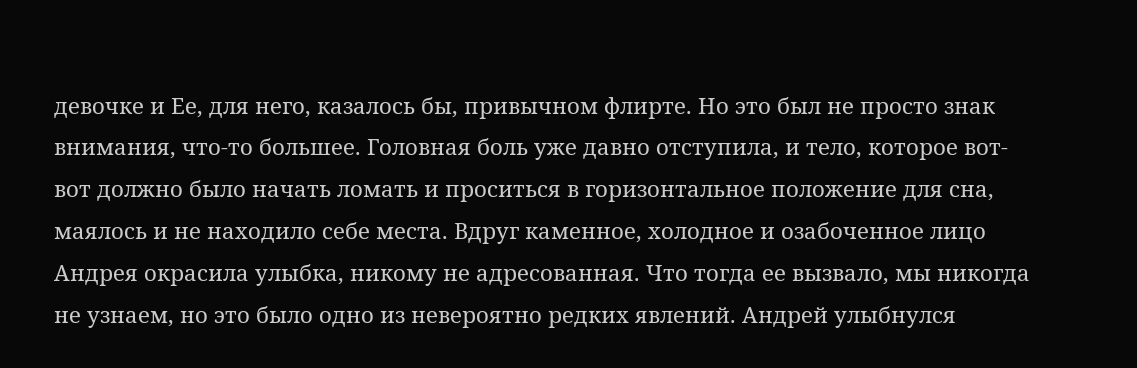девочке и Ее, для него, казалось бы, привычном флирте. Но это был не просто знак внимания, что-то большее. Головная боль уже давно отступила, и тело, которое вот-вот должно было начать ломать и проситься в горизонтальное положение для сна, маялось и не находило себе места. Вдруг каменное, холодное и озабоченное лицо Андрея окрасила улыбка, никому не адресованная. Что тогда ее вызвало, мы никогда не узнаем, но это было одно из невероятно редких явлений. Андрей улыбнулся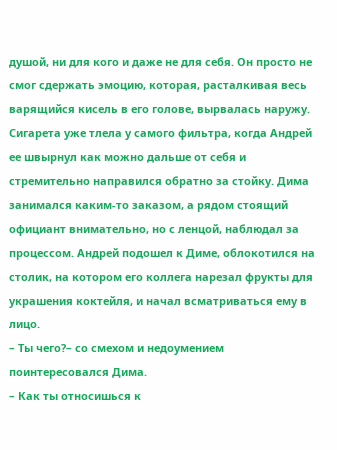душой, ни для кого и даже не для себя. Он просто не смог сдержать эмоцию, которая, расталкивая весь варящийся кисель в его голове, вырвалась наружу.
Сигарета уже тлела у самого фильтра, когда Андрей ее швырнул как можно дальше от себя и стремительно направился обратно за стойку. Дима занимался каким-то заказом, а рядом стоящий официант внимательно, но с ленцой, наблюдал за процессом. Андрей подошел к Диме, облокотился на столик, на котором его коллега нарезал фрукты для украшения коктейля, и начал всматриваться ему в лицо.
– Ты чего?– со смехом и недоумением поинтересовался Дима.
– Как ты относишься к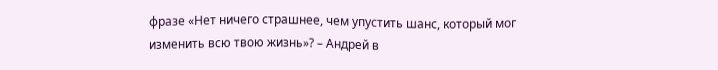фразе «Нет ничего страшнее, чем упустить шанс, который мог изменить всю твою жизнь»? – Андрей в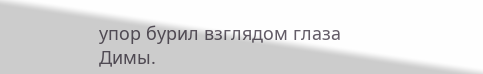упор бурил взглядом глаза Димы.